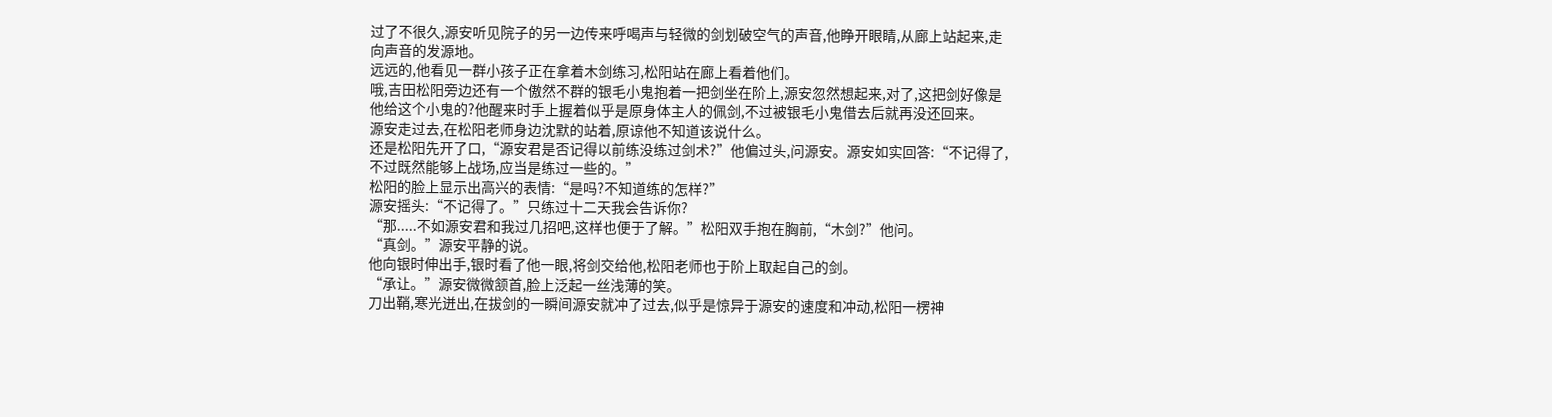过了不很久,源安听见院子的另一边传来呼喝声与轻微的剑划破空气的声音,他睁开眼睛,从廊上站起来,走向声音的发源地。
远远的,他看见一群小孩子正在拿着木剑练习,松阳站在廊上看着他们。
哦,吉田松阳旁边还有一个傲然不群的银毛小鬼抱着一把剑坐在阶上,源安忽然想起来,对了,这把剑好像是他给这个小鬼的?他醒来时手上握着似乎是原身体主人的佩剑,不过被银毛小鬼借去后就再没还回来。
源安走过去,在松阳老师身边沈默的站着,原谅他不知道该说什么。
还是松阳先开了口,“源安君是否记得以前练没练过剑术?”他偏过头,问源安。源安如实回答:“不记得了,不过既然能够上战场,应当是练过一些的。”
松阳的脸上显示出高兴的表情:“是吗?不知道练的怎样?”
源安摇头:“不记得了。”只练过十二天我会告诉你?
“那.....不如源安君和我过几招吧,这样也便于了解。”松阳双手抱在胸前,“木剑?”他问。
“真剑。”源安平静的说。
他向银时伸出手,银时看了他一眼,将剑交给他,松阳老师也于阶上取起自己的剑。
“承让。”源安微微颔首,脸上泛起一丝浅薄的笑。
刀出鞘,寒光迸出,在拔剑的一瞬间源安就冲了过去,似乎是惊异于源安的速度和冲动,松阳一楞神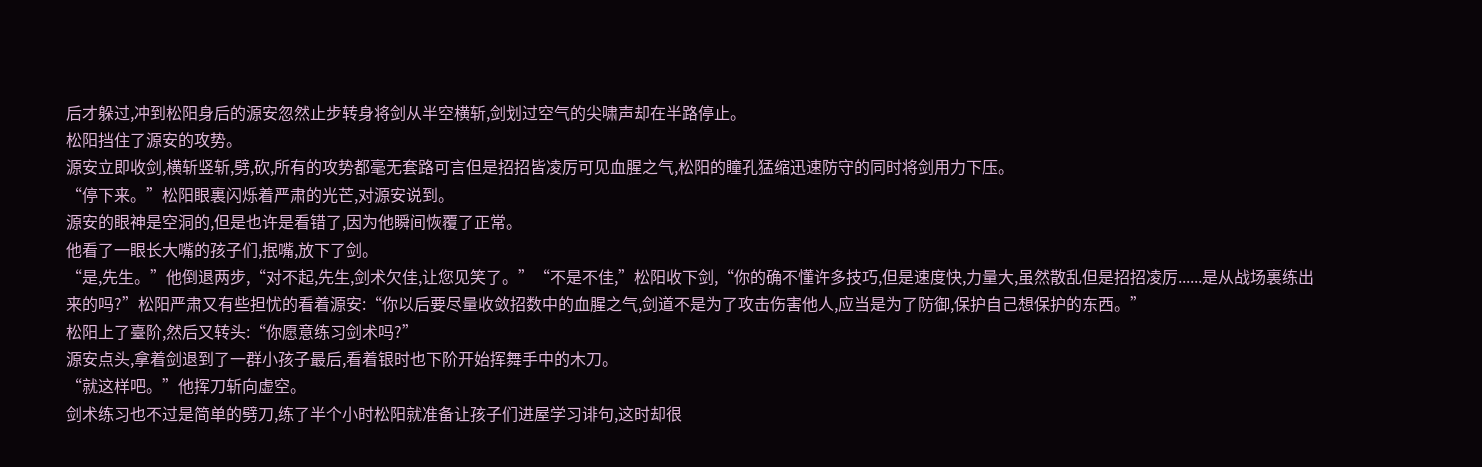后才躲过,冲到松阳身后的源安忽然止步转身将剑从半空横斩,剑划过空气的尖啸声却在半路停止。
松阳挡住了源安的攻势。
源安立即收剑,横斩竖斩,劈,砍,所有的攻势都毫无套路可言但是招招皆凌厉可见血腥之气,松阳的瞳孔猛缩迅速防守的同时将剑用力下压。
“停下来。”松阳眼裏闪烁着严肃的光芒,对源安说到。
源安的眼神是空洞的,但是也许是看错了,因为他瞬间恢覆了正常。
他看了一眼长大嘴的孩子们,抿嘴,放下了剑。
“是,先生。”他倒退两步,“对不起,先生,剑术欠佳,让您见笑了。”“不是不佳,”松阳收下剑,“你的确不懂许多技巧,但是速度快,力量大,虽然散乱但是招招凌厉......是从战场裏练出来的吗?”松阳严肃又有些担忧的看着源安:“你以后要尽量收敛招数中的血腥之气,剑道不是为了攻击伤害他人,应当是为了防御,保护自己想保护的东西。”
松阳上了臺阶,然后又转头:“你愿意练习剑术吗?”
源安点头,拿着剑退到了一群小孩子最后,看着银时也下阶开始挥舞手中的木刀。
“就这样吧。”他挥刀斩向虚空。
剑术练习也不过是简单的劈刀,练了半个小时松阳就准备让孩子们进屋学习诽句,这时却很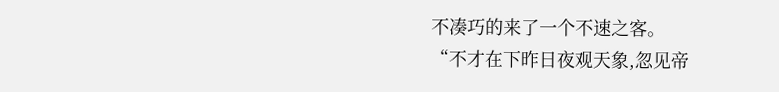不凑巧的来了一个不速之客。
“不才在下昨日夜观天象,忽见帝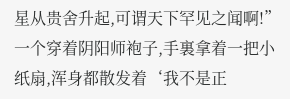星从贵舍升起,可谓天下罕见之闻啊!”一个穿着阴阳师袍子,手裏拿着一把小纸扇,浑身都散发着‘我不是正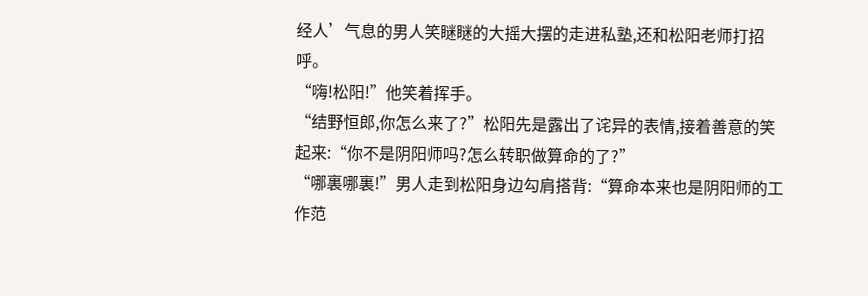经人’气息的男人笑瞇瞇的大摇大摆的走进私塾,还和松阳老师打招呼。
“嗨!松阳!”他笑着挥手。
“结野恒郎,你怎么来了?”松阳先是露出了诧异的表情,接着善意的笑起来:“你不是阴阳师吗?怎么转职做算命的了?”
“哪裏哪裏!”男人走到松阳身边勾肩搭背:“算命本来也是阴阳师的工作范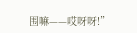围嘛——哎呀呀!”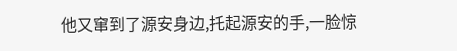他又窜到了源安身边,托起源安的手,一脸惊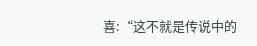喜:“这不就是传说中的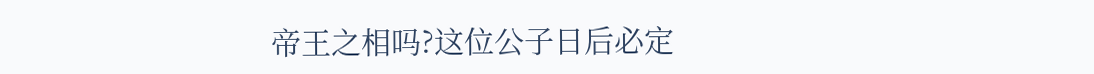帝王之相吗?这位公子日后必定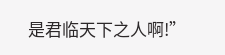是君临天下之人啊!”